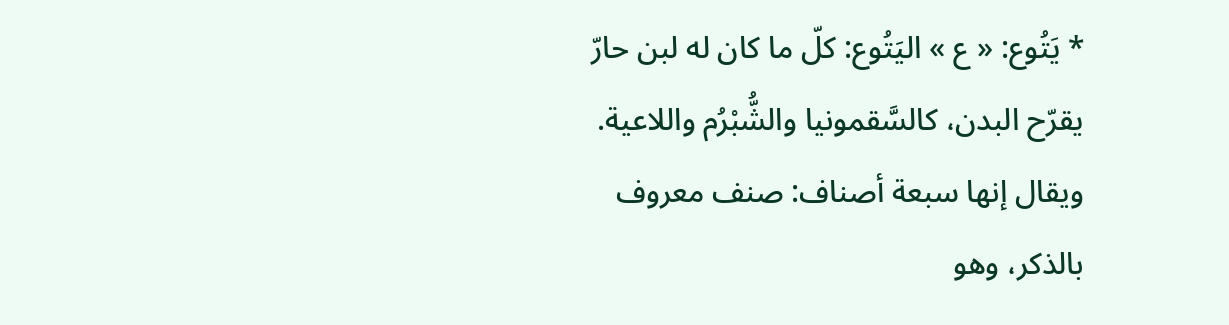* يَتُوع: « ع » اليَتُوع: كلّ ما كان له لبن حارّ يقرّح البدن، كالسَّقمونيا والشُّبْرُم واللاعية. ويقال إنها سبعة أصناف: صنف معروف بالذكر، وهو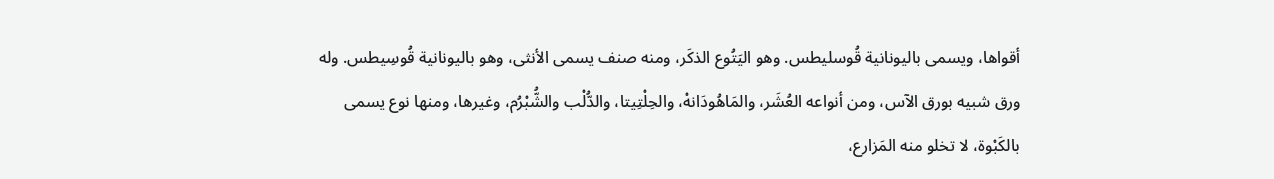أقواها، ويسمى باليونانية قُوسليطس. وهو اليَتُوع الذكَر، ومنه صنف يسمى الأنثى، وهو باليونانية قُوسِيطس. وله ورق شبيه بورق الآس، ومن أنواعه العُشَر، والمَاهُودَانهْ، والحِلْتِيتا، والدُّلْب والشُّبْرُم، وغيرها، ومنها نوع يسمى بالكَبْوة، لا تخلو منه المَزارع،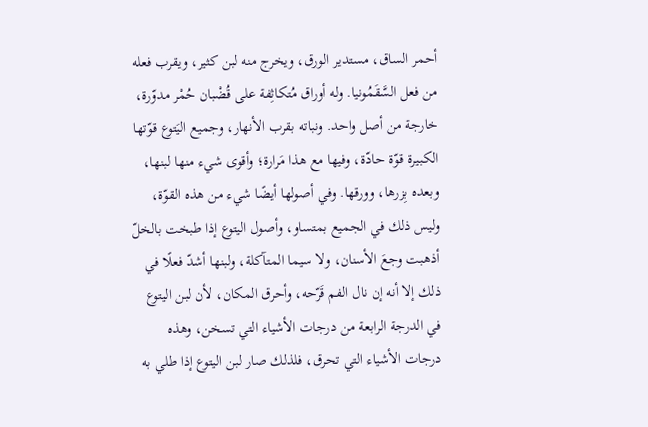أحمر الساق، مستدير الورق، ويخرج منه لبن كثير، ويقرب فعله من فعل السَّقَمُونيا. وله أوراق مُتكاثِفة على قُضْبان حُمْر مدوّرة، خارجة من أصل واحد. ونباته بقرب الأنهار، وجميع اليَتوع قوّتها الكبيرة قوّة حادّة، وفيها مع هذا مَرارة؛ وأقوى شيء منها لبنها، وبعده بِزرها، وورقها. وفي أصولها أيضًا شيء من هذه القوّة، وليس ذلك في الجميع بمتساو، وأصول اليتوع إذا طبخت بالخلّ أذهبت وجعَ الأسنان، ولا سيما المتآكلة، ولبنها أشدّ فعلًا في ذلك إلا أنه إن نال الفم قَرّحه، وأحرق المكان، لأن لبن اليتوع في الدرجة الرابعة من درجات الأشياء التي تسخن، وهذه درجات الأشياء التي تحرق، فلذلك صار لبن اليتوع إذا طلي به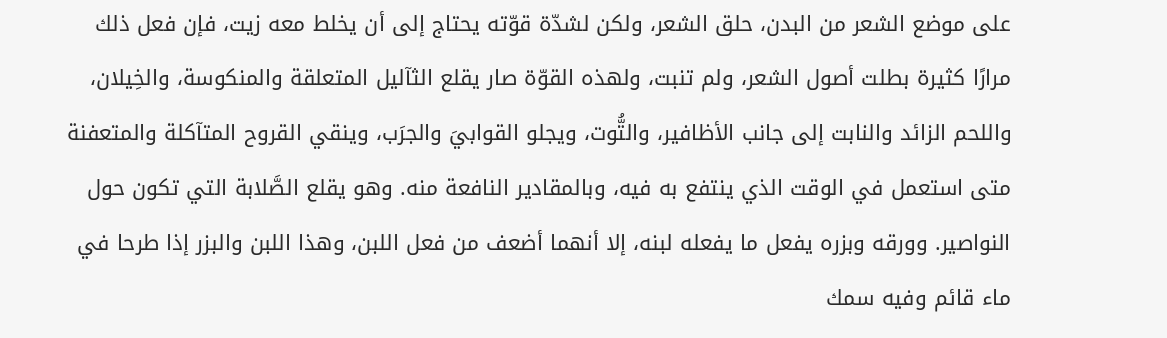على موضع الشعر من البدن، حلق الشعر، ولكن لشدّة قوّته يحتاج إلى أن يخلط معه زيت، فإن فعل ذلك مرارًا كثيرة بطلت أصول الشعر، ولم تنبت، ولهذه القوّة صار يقلع الثآليل المتعلقة والمنكوسة، والخِيلان، واللحم الزائد والنابت إلى جانب الأظافير، والتُّوت، ويجلو القوابيَ والجرَب، وينقي القروح المتآكلة والمتعفنة متى استعمل في الوقت الذي ينتفع به فيه، وبالمقادير النافعة منه. وهو يقلع الصَّلابة التي تكون حول النواصير. وورقه وبزره يفعل ما يفعله لبنه، إلا أنهما أضعف من فعل اللبن، وهذا اللبن والبزر إذا طرحا في ماء قائم وفيه سمك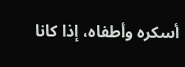أسكره وأطفاه، إذا كانا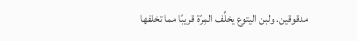مدقوقين. ولبن اليتوع يخلِّف المِرّة قريبًا مما تخلفها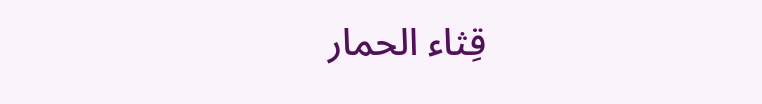قِثاء الحمار